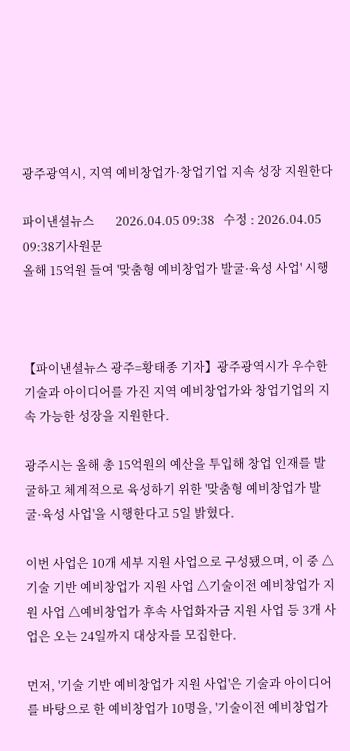광주광역시, 지역 예비창업가·창업기업 지속 성장 지원한다

파이낸셜뉴스       2026.04.05 09:38   수정 : 2026.04.05 09:38기사원문
올해 15억원 들여 '맞춤형 예비창업가 발굴·육성 사업' 시행



【파이낸셜뉴스 광주=황태종 기자】광주광역시가 우수한 기술과 아이디어를 가진 지역 예비창업가와 창업기업의 지속 가능한 성장을 지원한다.

광주시는 올해 총 15억원의 예산을 투입해 창업 인재를 발굴하고 체계적으로 육성하기 위한 '맞춤형 예비창업가 발굴·육성 사업'을 시행한다고 5일 밝혔다.

이번 사업은 10개 세부 지원 사업으로 구성됐으며, 이 중 △기술 기반 예비창업가 지원 사업 △기술이전 예비창업가 지원 사업 △예비창업가 후속 사업화자금 지원 사업 등 3개 사업은 오는 24일까지 대상자를 모집한다.

먼저, '기술 기반 예비창업가 지원 사업'은 기술과 아이디어를 바탕으로 한 예비창업가 10명을, '기술이전 예비창업가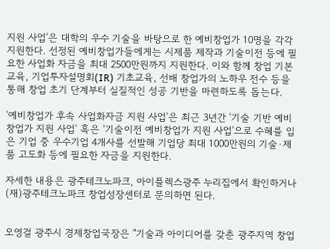지원 사업'은 대학의 우수 기술을 바탕으로 한 예비창업가 10명을 각각 지원한다. 선정된 예비창업가들에게는 시제품 제작과 기술이전 등에 필요한 사업화 자금을 최대 2500만원까지 지원한다. 이와 함께 창업 기본 교육, 기업투자설명회(IR) 기초교육, 선배 창업가의 노하우 전수 등을 통해 창업 초기 단계부터 실질적인 성공 기반을 마련하도록 돕는다.

'예비창업가 후속 사업화자금 지원 사업'은 최근 3년간 '기술 기반 예비창업가 지원 사업' 혹은 '기술이전 예비창업가 지원 사업'으로 수혜를 입은 기업 중 우수기업 4개사를 선발해 기업당 최대 1000만원의 기술·제품 고도화 등에 필요한 자금을 지원한다.

자세한 내용은 광주테크노파크, 아이플렉스광주 누리집에서 확인하거나 (재)광주테크노파크 창업성장센터로 문의하면 된다.


오영걸 광주시 경제창업국장은 "기술과 아이디어를 갖춘 광주지역 창업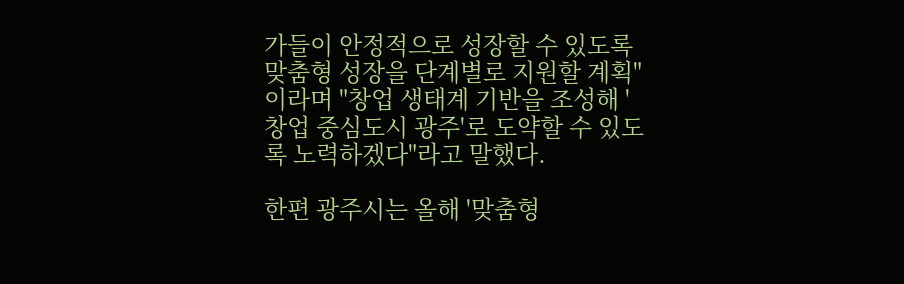가들이 안정적으로 성장할 수 있도록 맞춤형 성장을 단계별로 지원할 계획"이라며 "창업 생태계 기반을 조성해 '창업 중심도시 광주'로 도약할 수 있도록 노력하겠다"라고 말했다.

한편 광주시는 올해 '맞춤형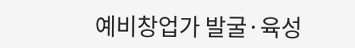예비창업가 발굴·육성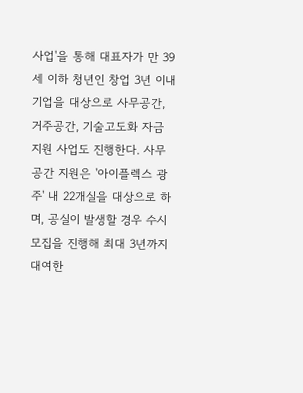사업'을 통해 대표자가 만 39세 이하 청년인 창업 3년 이내 기업을 대상으로 사무공간, 거주공간, 기술고도화 자금 지원 사업도 진행한다. 사무공간 지원은 '아이플렉스 광주' 내 22개실을 대상으로 하며, 공실이 발생할 경우 수시 모집을 진행해 최대 3년까지 대여한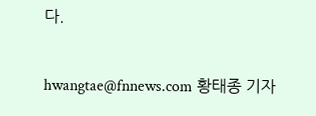다.

hwangtae@fnnews.com 황태종 기자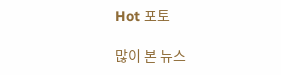Hot 포토

많이 본 뉴스